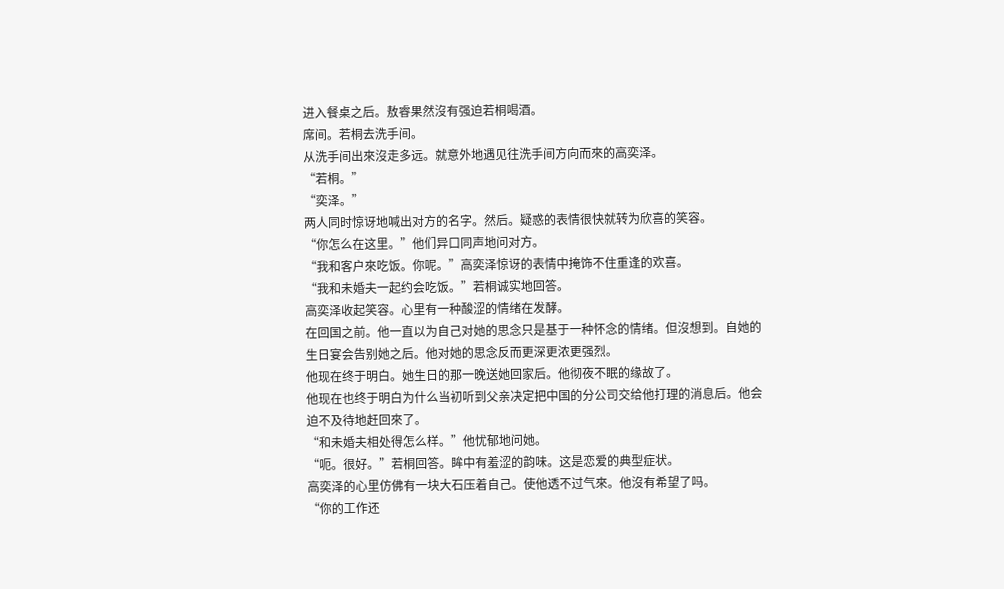进入餐桌之后。敖睿果然沒有强迫若桐喝酒。
席间。若桐去洗手间。
从洗手间出來沒走多远。就意外地遇见往洗手间方向而來的高奕泽。
“若桐。”
“奕泽。”
两人同时惊讶地喊出对方的名字。然后。疑惑的表情很快就转为欣喜的笑容。
“你怎么在这里。”他们异口同声地问对方。
“我和客户來吃饭。你呢。”高奕泽惊讶的表情中掩饰不住重逢的欢喜。
“我和未婚夫一起约会吃饭。”若桐诚实地回答。
高奕泽收起笑容。心里有一种酸涩的情绪在发酵。
在回国之前。他一直以为自己对她的思念只是基于一种怀念的情绪。但沒想到。自她的生日宴会告别她之后。他对她的思念反而更深更浓更强烈。
他现在终于明白。她生日的那一晚送她回家后。他彻夜不眠的缘故了。
他现在也终于明白为什么当初听到父亲决定把中国的分公司交给他打理的消息后。他会迫不及待地赶回來了。
“和未婚夫相处得怎么样。”他忧郁地问她。
“呃。很好。”若桐回答。眸中有羞涩的韵味。这是恋爱的典型症状。
高奕泽的心里仿佛有一块大石压着自己。使他透不过气來。他沒有希望了吗。
“你的工作还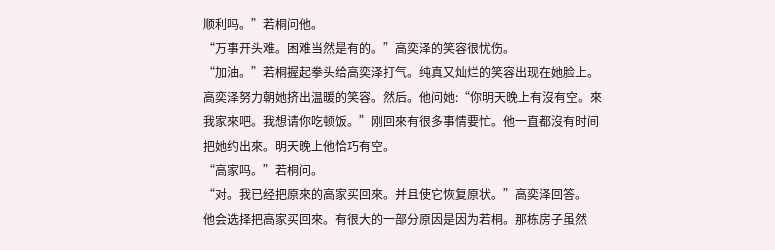顺利吗。”若桐问他。
“万事开头难。困难当然是有的。”高奕泽的笑容很忧伤。
“加油。”若桐握起拳头给高奕泽打气。纯真又灿烂的笑容出现在她脸上。
高奕泽努力朝她挤出温暖的笑容。然后。他问她:“你明天晚上有沒有空。來我家來吧。我想请你吃顿饭。”刚回來有很多事情要忙。他一直都沒有时间把她约出來。明天晚上他恰巧有空。
“高家吗。”若桐问。
“对。我已经把原來的高家买回來。并且使它恢复原状。”高奕泽回答。
他会选择把高家买回來。有很大的一部分原因是因为若桐。那栋房子虽然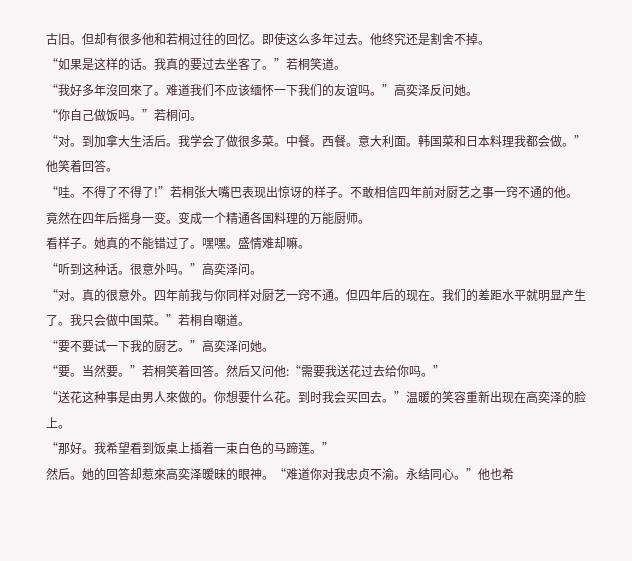古旧。但却有很多他和若桐过往的回忆。即使这么多年过去。他终究还是割舍不掉。
“如果是这样的话。我真的要过去坐客了。”若桐笑道。
“我好多年沒回來了。难道我们不应该缅怀一下我们的友谊吗。”高奕泽反问她。
“你自己做饭吗。”若桐问。
“对。到加拿大生活后。我学会了做很多菜。中餐。西餐。意大利面。韩国菜和日本料理我都会做。”他笑着回答。
“哇。不得了不得了!”若桐张大嘴巴表现出惊讶的样子。不敢相信四年前对厨艺之事一窍不通的他。竟然在四年后摇身一变。变成一个精通各国料理的万能厨师。
看样子。她真的不能错过了。嘿嘿。盛情难却嘛。
“听到这种话。很意外吗。”高奕泽问。
“对。真的很意外。四年前我与你同样对厨艺一窍不通。但四年后的现在。我们的差距水平就明显产生了。我只会做中国菜。”若桐自嘲道。
“要不要试一下我的厨艺。”高奕泽问她。
“要。当然要。”若桐笑着回答。然后又问他:“需要我送花过去给你吗。”
“送花这种事是由男人來做的。你想要什么花。到时我会买回去。”温暖的笑容重新出现在高奕泽的脸上。
“那好。我希望看到饭桌上插着一束白色的马蹄莲。”
然后。她的回答却惹來高奕泽暧昧的眼神。“难道你对我忠贞不渝。永结同心。”他也希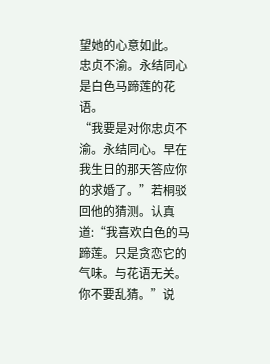望她的心意如此。
忠贞不渝。永结同心是白色马蹄莲的花语。
“我要是对你忠贞不渝。永结同心。早在我生日的那天答应你的求婚了。”若桐驳回他的猜测。认真道:“我喜欢白色的马蹄莲。只是贪恋它的气味。与花语无关。你不要乱猜。”说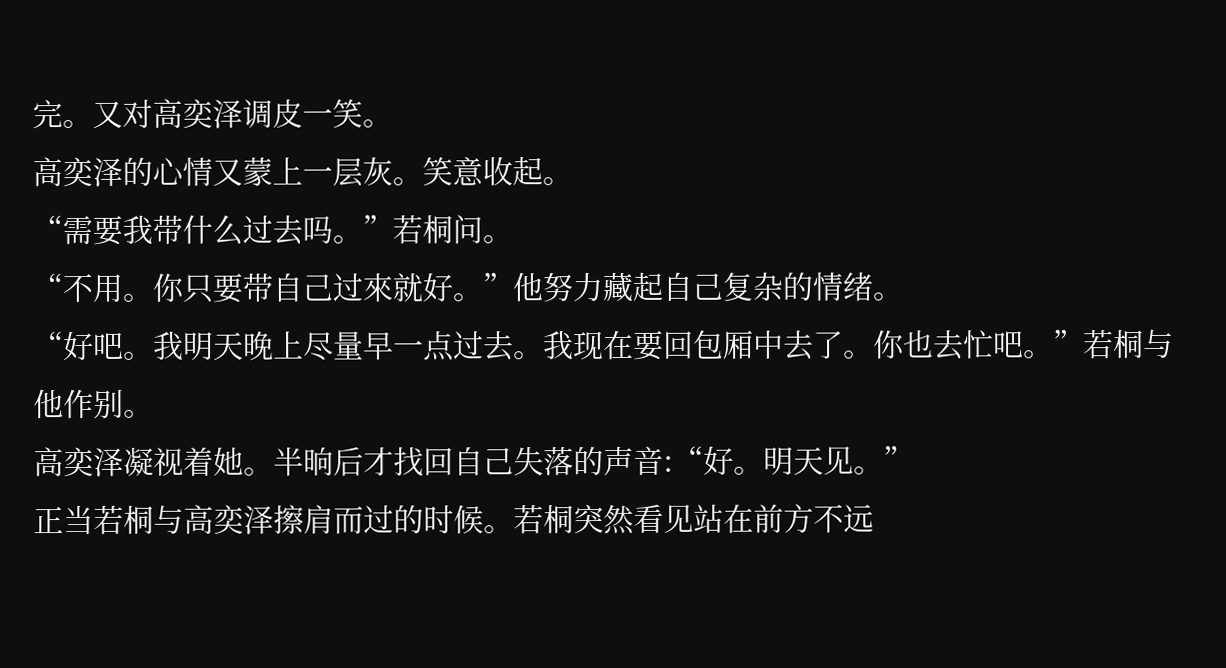完。又对高奕泽调皮一笑。
高奕泽的心情又蒙上一层灰。笑意收起。
“需要我带什么过去吗。”若桐问。
“不用。你只要带自己过來就好。”他努力藏起自己复杂的情绪。
“好吧。我明天晚上尽量早一点过去。我现在要回包厢中去了。你也去忙吧。”若桐与他作别。
高奕泽凝视着她。半晌后才找回自己失落的声音:“好。明天见。”
正当若桐与高奕泽擦肩而过的时候。若桐突然看见站在前方不远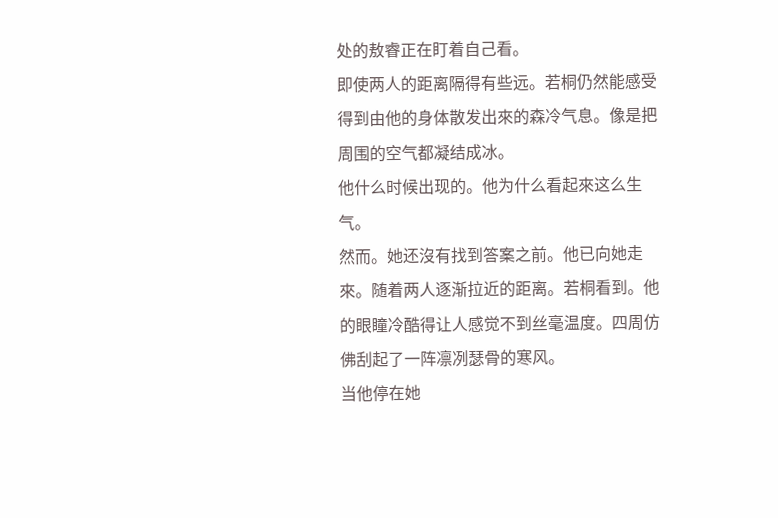处的敖睿正在盯着自己看。
即使两人的距离隔得有些远。若桐仍然能感受得到由他的身体散发出來的森冷气息。像是把周围的空气都凝结成冰。
他什么时候出现的。他为什么看起來这么生气。
然而。她还沒有找到答案之前。他已向她走來。随着两人逐渐拉近的距离。若桐看到。他的眼瞳冷酷得让人感觉不到丝毫温度。四周仿佛刮起了一阵凛冽瑟骨的寒风。
当他停在她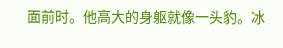面前时。他高大的身躯就像一头豹。冰